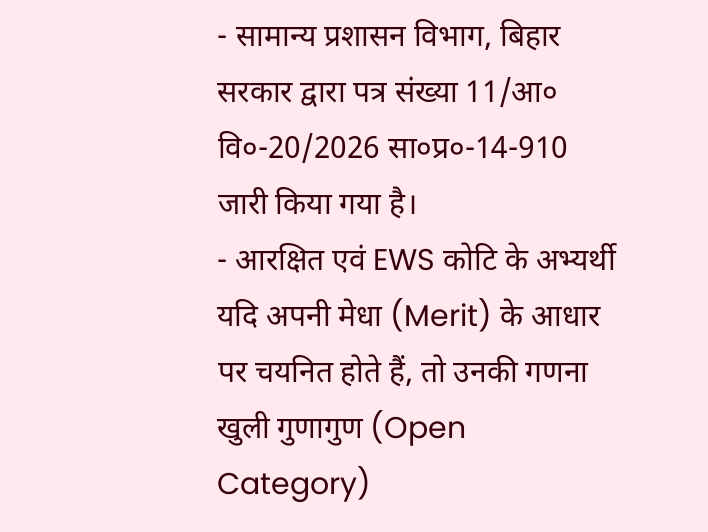- सामान्य प्रशासन विभाग, बिहार सरकार द्वारा पत्र संख्या 11/आ० वि०-20/2026 सा०प्र०-14-910 जारी किया गया है।
- आरक्षित एवं EWS कोटि के अभ्यर्थी यदि अपनी मेधा (Merit) के आधार पर चयनित होते हैं, तो उनकी गणना खुली गुणागुण (Open Category)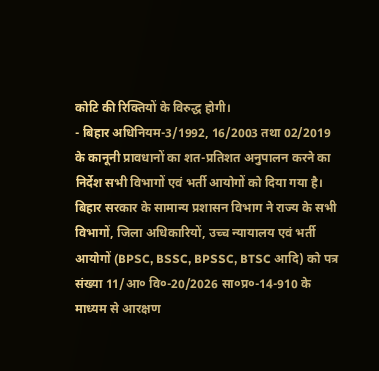कोटि की रिक्तियों के विरुद्ध होगी।
- बिहार अधिनियम-3/1992, 16/2003 तथा 02/2019 के कानूनी प्रावधानों का शत-प्रतिशत अनुपालन करने का निर्देश सभी विभागों एवं भर्ती आयोगों को दिया गया है।
बिहार सरकार के सामान्य प्रशासन विभाग ने राज्य के सभी विभागों, जिला अधिकारियों, उच्च न्यायालय एवं भर्ती आयोगों (BPSC, BSSC, BPSSC, BTSC आदि) को पत्र संख्या 11/आ० वि०-20/2026 सा०प्र०-14-910 के माध्यम से आरक्षण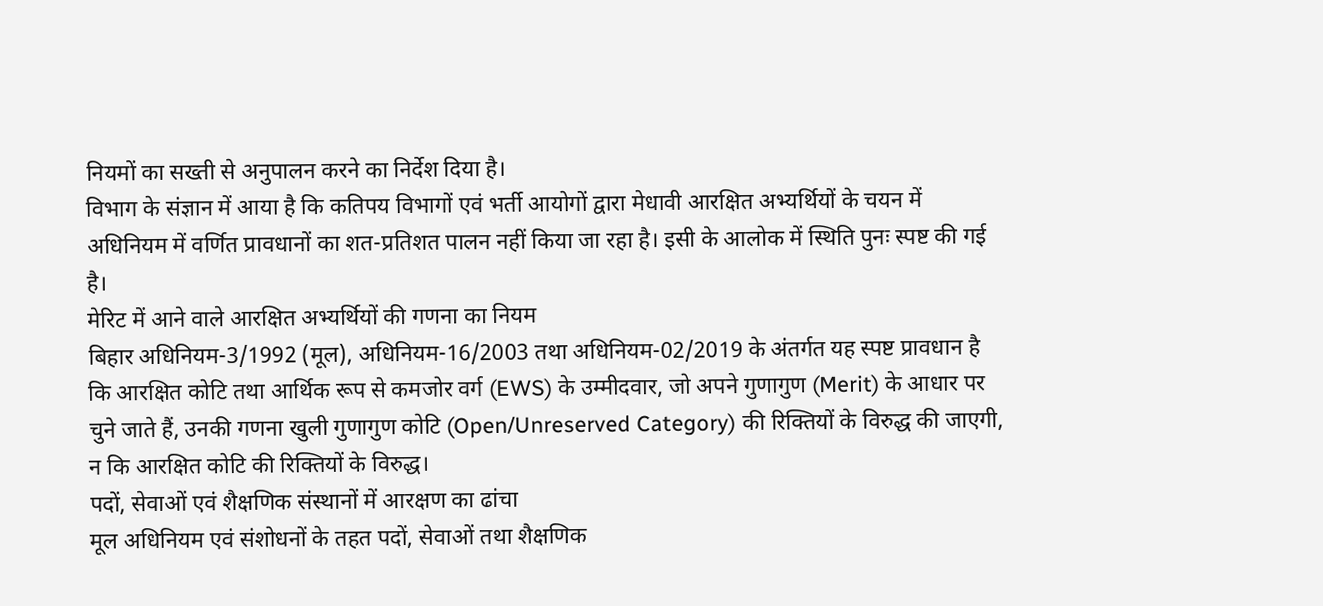नियमों का सख्ती से अनुपालन करने का निर्देश दिया है।
विभाग के संज्ञान में आया है कि कतिपय विभागों एवं भर्ती आयोगों द्वारा मेधावी आरक्षित अभ्यर्थियों के चयन में अधिनियम में वर्णित प्रावधानों का शत-प्रतिशत पालन नहीं किया जा रहा है। इसी के आलोक में स्थिति पुनः स्पष्ट की गई है।
मेरिट में आने वाले आरक्षित अभ्यर्थियों की गणना का नियम
बिहार अधिनियम-3/1992 (मूल), अधिनियम-16/2003 तथा अधिनियम-02/2019 के अंतर्गत यह स्पष्ट प्रावधान है कि आरक्षित कोटि तथा आर्थिक रूप से कमजोर वर्ग (EWS) के उम्मीदवार, जो अपने गुणागुण (Merit) के आधार पर चुने जाते हैं, उनकी गणना खुली गुणागुण कोटि (Open/Unreserved Category) की रिक्तियों के विरुद्ध की जाएगी, न कि आरक्षित कोटि की रिक्तियों के विरुद्ध।
पदों, सेवाओं एवं शैक्षणिक संस्थानों में आरक्षण का ढांचा
मूल अधिनियम एवं संशोधनों के तहत पदों, सेवाओं तथा शैक्षणिक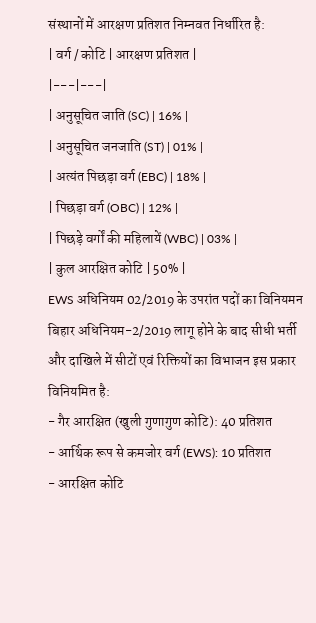संस्थानों में आरक्षण प्रतिशत निम्नवत निर्धारित है:
| वर्ग / कोटि | आरक्षण प्रतिशत |
|---|---|
| अनुसूचित जाति (SC) | 16% |
| अनुसूचित जनजाति (ST) | 01% |
| अत्यंत पिछड़ा वर्ग (EBC) | 18% |
| पिछड़ा वर्ग (OBC) | 12% |
| पिछड़े वर्गों की महिलायें (WBC) | 03% |
| कुल आरक्षित कोटि | 50% |
EWS अधिनियम 02/2019 के उपरांत पदों का विनियमन
बिहार अधिनियम-2/2019 लागू होने के बाद सीधी भर्ती और दाखिले में सीटों एवं रिक्तियों का विभाजन इस प्रकार विनियमित है:
- गैर आरक्षित (खुली गुणागुण कोटि): 40 प्रतिशत
- आर्थिक रूप से कमजोर वर्ग (EWS): 10 प्रतिशत
- आरक्षित कोटि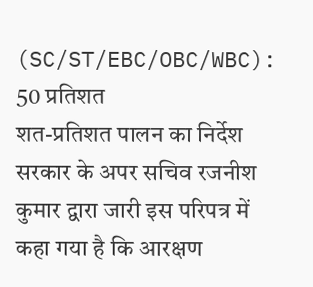(SC/ST/EBC/OBC/WBC): 50 प्रतिशत
शत-प्रतिशत पालन का निर्देश
सरकार के अपर सचिव रजनीश कुमार द्वारा जारी इस परिपत्र में कहा गया है कि आरक्षण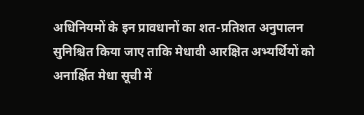अधिनियमों के इन प्रावधानों का शत-प्रतिशत अनुपालन सुनिश्चित किया जाए ताकि मेधावी आरक्षित अभ्यर्थियों को अनार्क्षित मेधा सूची में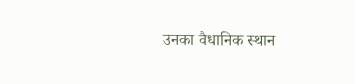उनका वैधानिक स्थान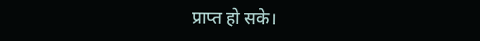प्राप्त हो सके।